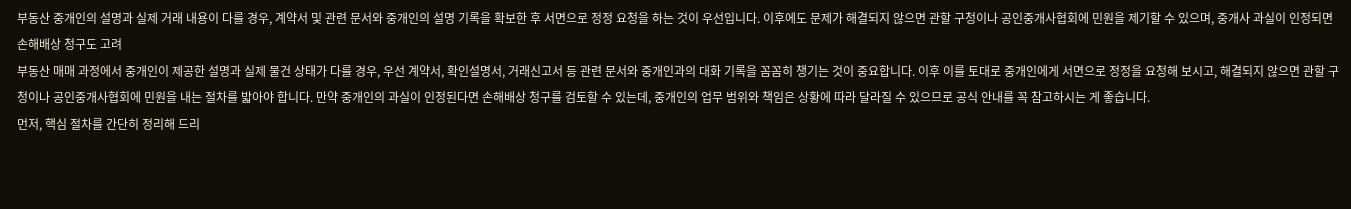부동산 중개인의 설명과 실제 거래 내용이 다를 경우, 계약서 및 관련 문서와 중개인의 설명 기록을 확보한 후 서면으로 정정 요청을 하는 것이 우선입니다. 이후에도 문제가 해결되지 않으면 관할 구청이나 공인중개사협회에 민원을 제기할 수 있으며, 중개사 과실이 인정되면 손해배상 청구도 고려
부동산 매매 과정에서 중개인이 제공한 설명과 실제 물건 상태가 다를 경우, 우선 계약서, 확인설명서, 거래신고서 등 관련 문서와 중개인과의 대화 기록을 꼼꼼히 챙기는 것이 중요합니다. 이후 이를 토대로 중개인에게 서면으로 정정을 요청해 보시고, 해결되지 않으면 관할 구청이나 공인중개사협회에 민원을 내는 절차를 밟아야 합니다. 만약 중개인의 과실이 인정된다면 손해배상 청구를 검토할 수 있는데, 중개인의 업무 범위와 책임은 상황에 따라 달라질 수 있으므로 공식 안내를 꼭 참고하시는 게 좋습니다.
먼저, 핵심 절차를 간단히 정리해 드리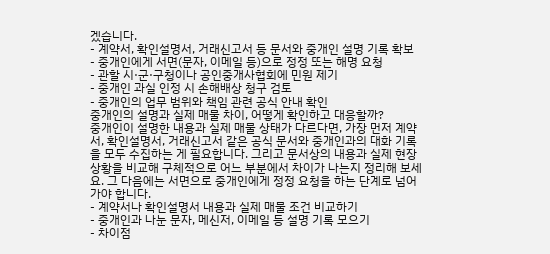겠습니다.
- 계약서, 확인설명서, 거래신고서 등 문서와 중개인 설명 기록 확보
- 중개인에게 서면(문자, 이메일 등)으로 정정 또는 해명 요청
- 관할 시·군·구청이나 공인중개사협회에 민원 제기
- 중개인 과실 인정 시 손해배상 청구 검토
- 중개인의 업무 범위와 책임 관련 공식 안내 확인
중개인의 설명과 실제 매물 차이, 어떻게 확인하고 대응할까?
중개인이 설명한 내용과 실제 매물 상태가 다르다면, 가장 먼저 계약서, 확인설명서, 거래신고서 같은 공식 문서와 중개인과의 대화 기록을 모두 수집하는 게 필요합니다. 그리고 문서상의 내용과 실제 현장 상황을 비교해 구체적으로 어느 부분에서 차이가 나는지 정리해 보세요. 그 다음에는 서면으로 중개인에게 정정 요청을 하는 단계로 넘어가야 합니다.
- 계약서나 확인설명서 내용과 실제 매물 조건 비교하기
- 중개인과 나눈 문자, 메신저, 이메일 등 설명 기록 모으기
- 차이점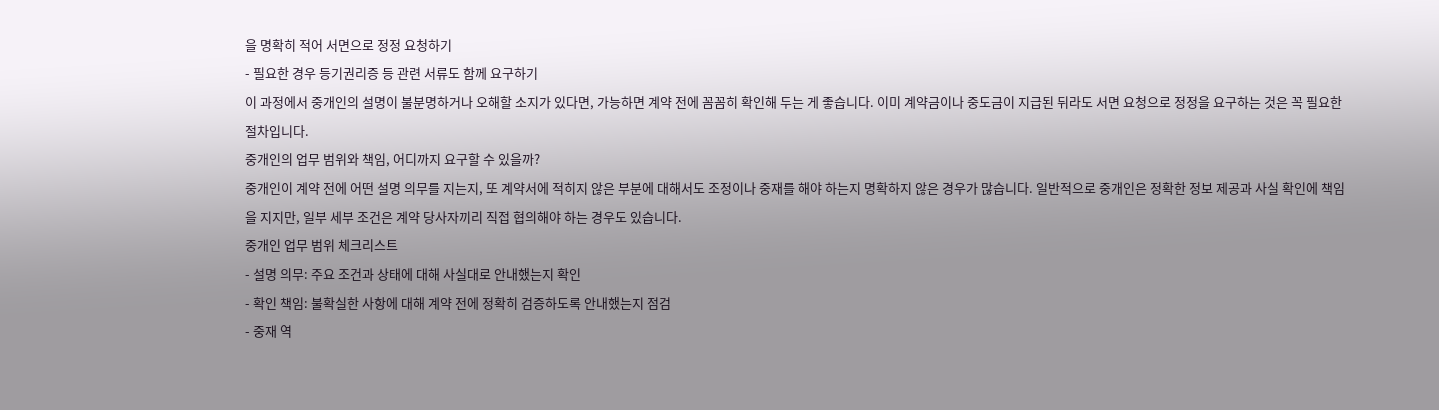을 명확히 적어 서면으로 정정 요청하기
- 필요한 경우 등기권리증 등 관련 서류도 함께 요구하기
이 과정에서 중개인의 설명이 불분명하거나 오해할 소지가 있다면, 가능하면 계약 전에 꼼꼼히 확인해 두는 게 좋습니다. 이미 계약금이나 중도금이 지급된 뒤라도 서면 요청으로 정정을 요구하는 것은 꼭 필요한 절차입니다.
중개인의 업무 범위와 책임, 어디까지 요구할 수 있을까?
중개인이 계약 전에 어떤 설명 의무를 지는지, 또 계약서에 적히지 않은 부분에 대해서도 조정이나 중재를 해야 하는지 명확하지 않은 경우가 많습니다. 일반적으로 중개인은 정확한 정보 제공과 사실 확인에 책임을 지지만, 일부 세부 조건은 계약 당사자끼리 직접 협의해야 하는 경우도 있습니다.
중개인 업무 범위 체크리스트
- 설명 의무: 주요 조건과 상태에 대해 사실대로 안내했는지 확인
- 확인 책임: 불확실한 사항에 대해 계약 전에 정확히 검증하도록 안내했는지 점검
- 중재 역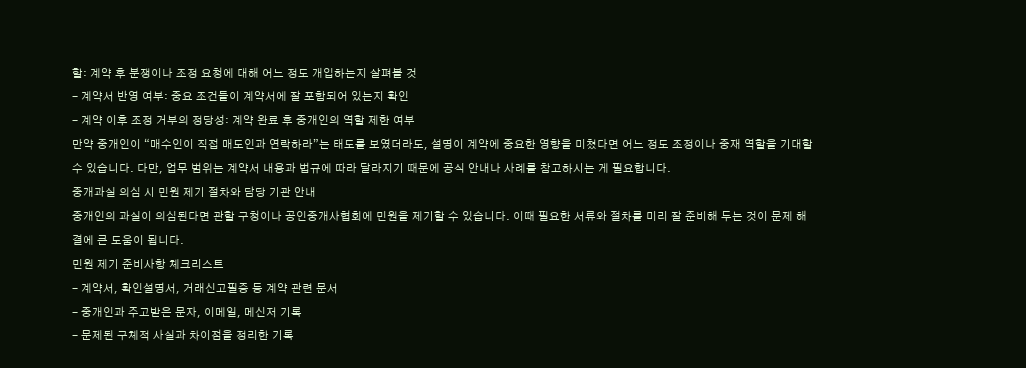할: 계약 후 분쟁이나 조정 요청에 대해 어느 정도 개입하는지 살펴볼 것
- 계약서 반영 여부: 중요 조건들이 계약서에 잘 포함되어 있는지 확인
- 계약 이후 조정 거부의 정당성: 계약 완료 후 중개인의 역할 제한 여부
만약 중개인이 “매수인이 직접 매도인과 연락하라”는 태도를 보였더라도, 설명이 계약에 중요한 영향을 미쳤다면 어느 정도 조정이나 중재 역할을 기대할 수 있습니다. 다만, 업무 범위는 계약서 내용과 법규에 따라 달라지기 때문에 공식 안내나 사례를 참고하시는 게 필요합니다.
중개과실 의심 시 민원 제기 절차와 담당 기관 안내
중개인의 과실이 의심된다면 관할 구청이나 공인중개사협회에 민원을 제기할 수 있습니다. 이때 필요한 서류와 절차를 미리 잘 준비해 두는 것이 문제 해결에 큰 도움이 됩니다.
민원 제기 준비사항 체크리스트
- 계약서, 확인설명서, 거래신고필증 등 계약 관련 문서
- 중개인과 주고받은 문자, 이메일, 메신저 기록
- 문제된 구체적 사실과 차이점을 정리한 기록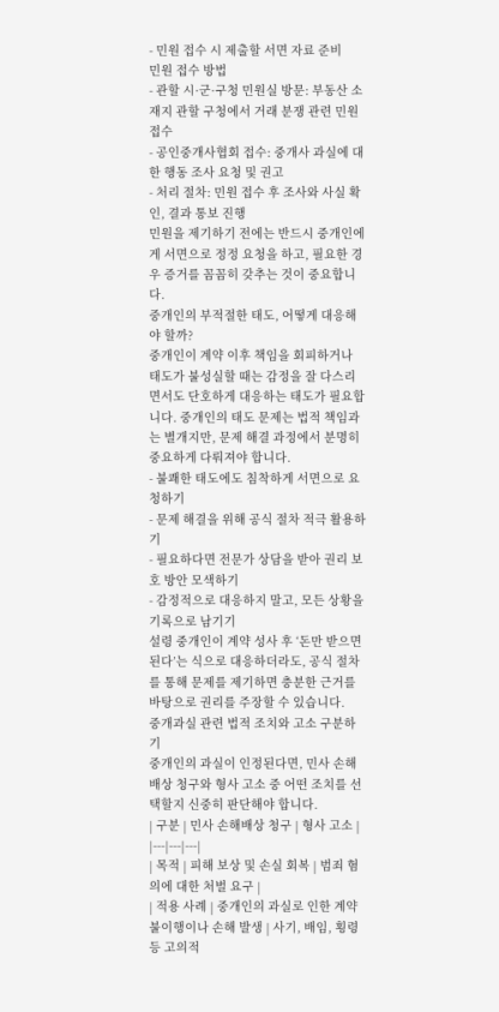- 민원 접수 시 제출할 서면 자료 준비
민원 접수 방법
- 관할 시·군·구청 민원실 방문: 부동산 소재지 관할 구청에서 거래 분쟁 관련 민원 접수
- 공인중개사협회 접수: 중개사 과실에 대한 행동 조사 요청 및 권고
- 처리 절차: 민원 접수 후 조사와 사실 확인, 결과 통보 진행
민원을 제기하기 전에는 반드시 중개인에게 서면으로 정정 요청을 하고, 필요한 경우 증거를 꼼꼼히 갖추는 것이 중요합니다.
중개인의 부적절한 태도, 어떻게 대응해야 할까?
중개인이 계약 이후 책임을 회피하거나 태도가 불성실할 때는 감정을 잘 다스리면서도 단호하게 대응하는 태도가 필요합니다. 중개인의 태도 문제는 법적 책임과는 별개지만, 문제 해결 과정에서 분명히 중요하게 다뤄져야 합니다.
- 불쾌한 태도에도 침착하게 서면으로 요청하기
- 문제 해결을 위해 공식 절차 적극 활용하기
- 필요하다면 전문가 상담을 받아 권리 보호 방안 모색하기
- 감정적으로 대응하지 말고, 모든 상황을 기록으로 남기기
설령 중개인이 계약 성사 후 ‘돈만 받으면 된다’는 식으로 대응하더라도, 공식 절차를 통해 문제를 제기하면 충분한 근거를 바탕으로 권리를 주장할 수 있습니다.
중개과실 관련 법적 조치와 고소 구분하기
중개인의 과실이 인정된다면, 민사 손해배상 청구와 형사 고소 중 어떤 조치를 선택할지 신중히 판단해야 합니다.
| 구분 | 민사 손해배상 청구 | 형사 고소 |
|---|---|---|
| 목적 | 피해 보상 및 손실 회복 | 범죄 혐의에 대한 처벌 요구 |
| 적용 사례 | 중개인의 과실로 인한 계약 불이행이나 손해 발생 | 사기, 배임, 횡령 등 고의적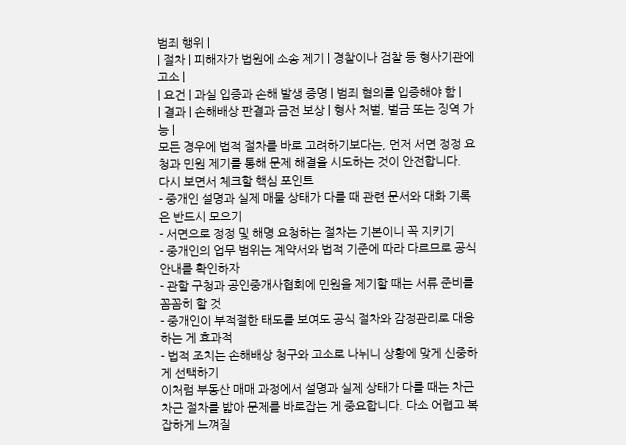범죄 행위 |
| 절차 | 피해자가 법원에 소송 제기 | 경찰이나 검찰 등 형사기관에 고소 |
| 요건 | 과실 입증과 손해 발생 증명 | 범죄 혐의를 입증해야 함 |
| 결과 | 손해배상 판결과 금전 보상 | 형사 처벌, 벌금 또는 징역 가능 |
모든 경우에 법적 절차를 바로 고려하기보다는, 먼저 서면 정정 요청과 민원 제기를 통해 문제 해결을 시도하는 것이 안전합니다.
다시 보면서 체크할 핵심 포인트
- 중개인 설명과 실제 매물 상태가 다를 때 관련 문서와 대화 기록은 반드시 모으기
- 서면으로 정정 및 해명 요청하는 절차는 기본이니 꼭 지키기
- 중개인의 업무 범위는 계약서와 법적 기준에 따라 다르므로 공식 안내를 확인하자
- 관할 구청과 공인중개사협회에 민원을 제기할 때는 서류 준비를 꼼꼼히 할 것
- 중개인이 부적절한 태도를 보여도 공식 절차와 감정관리로 대응하는 게 효과적
- 법적 조치는 손해배상 청구와 고소로 나뉘니 상황에 맞게 신중하게 선택하기
이처럼 부동산 매매 과정에서 설명과 실제 상태가 다를 때는 차근차근 절차를 밟아 문제를 바로잡는 게 중요합니다. 다소 어렵고 복잡하게 느껴질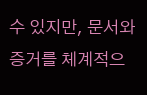수 있지만, 문서와 증거를 체계적으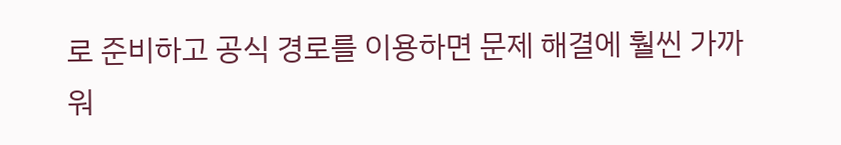로 준비하고 공식 경로를 이용하면 문제 해결에 훨씬 가까워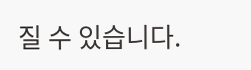질 수 있습니다.